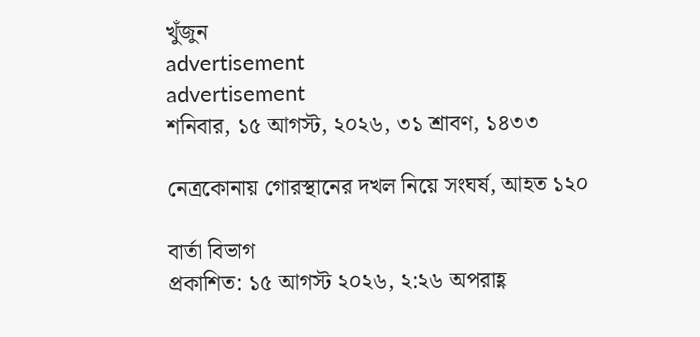খুঁজুন
advertisement
advertisement
শনিবার, ১৫ আগস্ট, ২০২৬, ৩১ শ্রাবণ, ১৪৩৩

নেত্রকোনায় গোরস্থানের দখল নিয়ে সংঘর্ষ, আহত ১২০

বার্তা বিভাগ
প্রকাশিত: ১৫ আগস্ট ২০২৬, ২:২৬ অপরাহ্ণ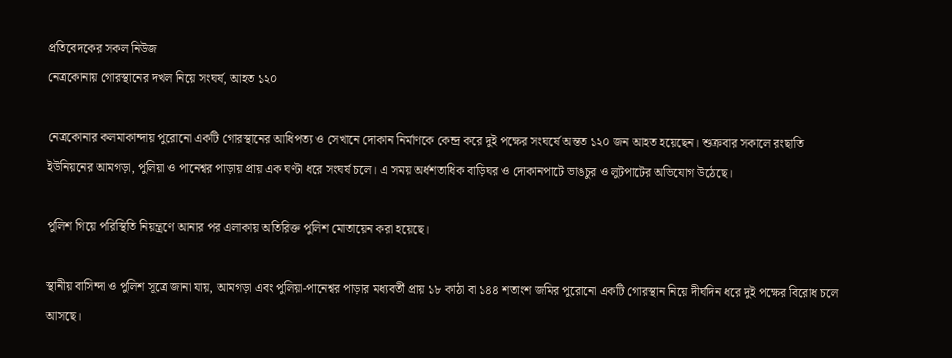প্রতিবেদকের সকল নিউজ
নেত্রকোনায় গোরস্থানের দখল নিয়ে সংঘর্ষ, আহত ১২০

নেত্রকোনার কলমাকান্দায় পুরোনো একটি গোরস্থানের আধিপত্য ও সেখানে দোকান নির্মাণকে কেন্দ্র করে দুই পক্ষের সংঘর্ষে অন্তত ১২০ জন আহত হয়েছেন। শুক্রবার সকালে রংছাতি ইউনিয়নের আমগড়া, পুলিয়া ও পানেশ্বর পাড়ায় প্রায় এক ঘণ্টা ধরে সংঘর্ষ চলে। এ সময় অর্ধশতাধিক বাড়িঘর ও দোকানপাটে ভাঙচুর ও লুটপাটের অভিযোগ উঠেছে।

পুলিশ গিয়ে পরিস্থিতি নিয়ন্ত্রণে আনার পর এলাকায় অতিরিক্ত পুলিশ মোতায়েন করা হয়েছে।

স্থানীয় বাসিন্দা ও পুলিশ সূত্রে জানা যায়, আমগড়া এবং পুলিয়া-পানেশ্বর পাড়ার মধ্যবর্তী প্রায় ১৮ কাঠা বা ১৪৪ শতাংশ জমির পুরোনো একটি গোরস্থান নিয়ে দীর্ঘদিন ধরে দুই পক্ষের বিরোধ চলে আসছে।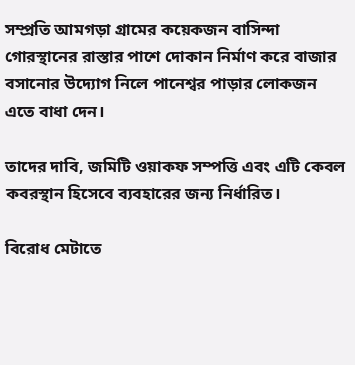সম্প্রতি আমগড়া গ্রামের কয়েকজন বাসিন্দা গোরস্থানের রাস্তার পাশে দোকান নির্মাণ করে বাজার বসানোর উদ্যোগ নিলে পানেশ্বর পাড়ার লোকজন এতে বাধা দেন।

তাদের দাবি, জমিটি ওয়াকফ সম্পত্তি এবং এটি কেবল কবরস্থান হিসেবে ব্যবহারের জন্য নির্ধারিত।

বিরোধ মেটাতে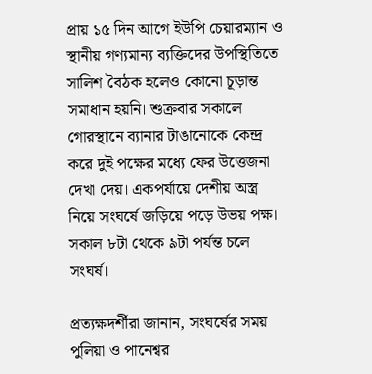প্রায় ১৫ দিন আগে ইউপি চেয়ারম্যান ও স্থানীয় গণ্যমান্য ব্যক্তিদের উপস্থিতিতে সালিশ বৈঠক হলেও কোনো চূড়ান্ত সমাধান হয়নি। শুক্রবার সকালে গোরস্থানে ব্যানার টাঙানোকে কেন্দ্র করে দুই পক্ষের মধ্যে ফের উত্তেজনা দেখা দেয়। একপর্যায়ে দেশীয় অস্ত্র নিয়ে সংঘর্ষে জড়িয়ে পড়ে উভয় পক্ষ। সকাল ৮টা থেকে ৯টা পর্যন্ত চলে সংঘর্ষ।

প্রত্যক্ষদর্শীরা জানান, সংঘর্ষের সময় পুলিয়া ও পানেশ্বর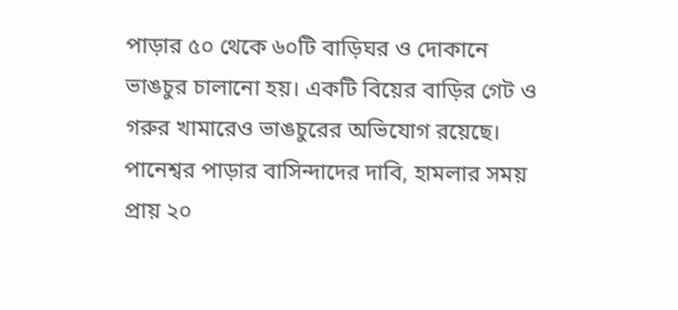পাড়ার ৫০ থেকে ৬০টি বাড়িঘর ও দোকানে ভাঙচুর চালানো হয়। একটি বিয়ের বাড়ির গেট ও গরুর খামারেও ভাঙচুরের অভিযোগ রয়েছে। পানেশ্বর পাড়ার বাসিন্দাদের দাবি, হামলার সময় প্রায় ২০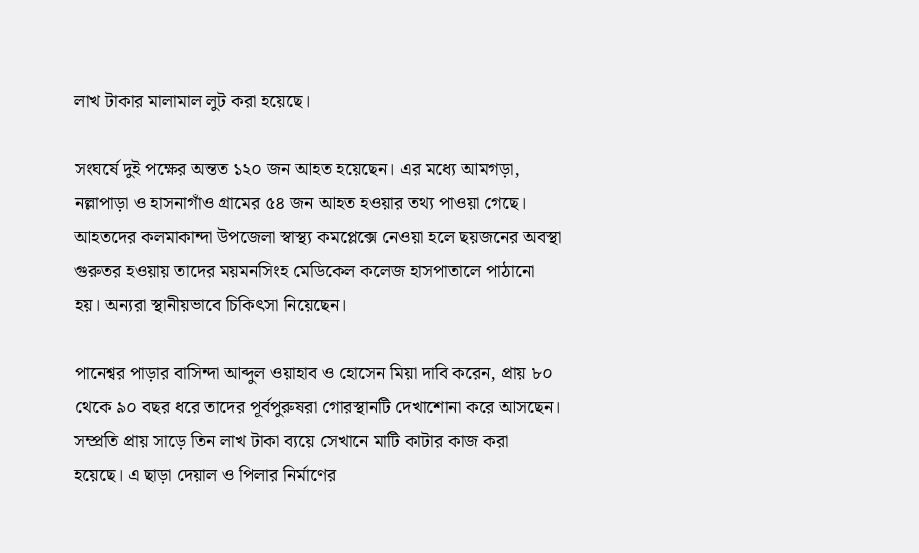লাখ টাকার মালামাল লুট করা হয়েছে।

সংঘর্ষে দুই পক্ষের অন্তত ১২০ জন আহত হয়েছেন। এর মধ্যে আমগড়া, নল্লাপাড়া ও হাসনাগাঁও গ্রামের ৫৪ জন আহত হওয়ার তথ্য পাওয়া গেছে। আহতদের কলমাকান্দা উপজেলা স্বাস্থ্য কমপ্লেক্সে নেওয়া হলে ছয়জনের অবস্থা গুরুতর হওয়ায় তাদের ময়মনসিংহ মেডিকেল কলেজ হাসপাতালে পাঠানো হয়। অন্যরা স্থানীয়ভাবে চিকিৎসা নিয়েছেন।

পানেশ্বর পাড়ার বাসিন্দা আব্দুল ওয়াহাব ও হোসেন মিয়া দাবি করেন, প্রায় ৮০ থেকে ৯০ বছর ধরে তাদের পূর্বপুরুষরা গোরস্থানটি দেখাশোনা করে আসছেন। সম্প্রতি প্রায় সাড়ে তিন লাখ টাকা ব্যয়ে সেখানে মাটি কাটার কাজ করা হয়েছে। এ ছাড়া দেয়াল ও পিলার নির্মাণের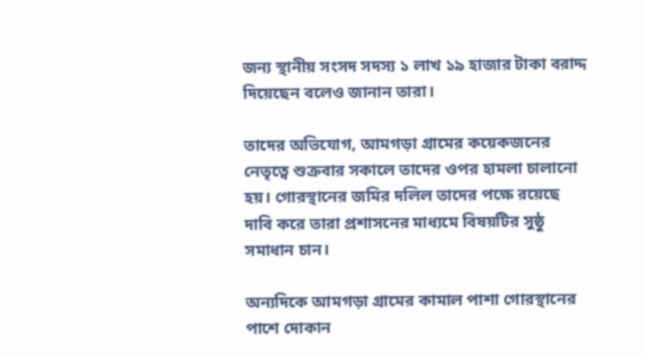জন্য স্থানীয় সংসদ সদস্য ১ লাখ ১৯ হাজার টাকা বরাদ্দ দিয়েছেন বলেও জানান তারা।

তাদের অভিযোগ, আমগড়া গ্রামের কয়েকজনের নেতৃত্বে শুক্রবার সকালে তাদের ওপর হামলা চালানো হয়। গোরস্থানের জমির দলিল তাদের পক্ষে রয়েছে দাবি করে তারা প্রশাসনের মাধ্যমে বিষয়টির সুষ্ঠু সমাধান চান।

অন্যদিকে আমগড়া গ্রামের কামাল পাশা গোরস্থানের পাশে দোকান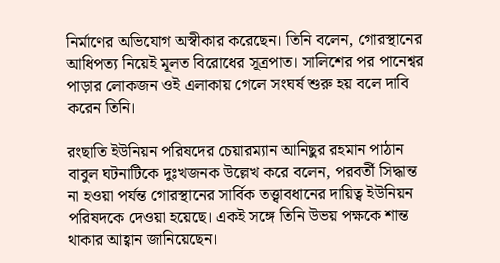নির্মাণের অভিযোগ অস্বীকার করেছেন। তিনি বলেন, গোরস্থানের আধিপত্য নিয়েই মূলত বিরোধের সূত্রপাত। সালিশের পর পানেশ্বর পাড়ার লোকজন ওই এলাকায় গেলে সংঘর্ষ শুরু হয় বলে দাবি করেন তিনি।

রংছাতি ইউনিয়ন পরিষদের চেয়ারম্যান আনিছুর রহমান পাঠান বাবুল ঘটনাটিকে দুঃখজনক উল্লেখ করে বলেন, পরবর্তী সিদ্ধান্ত না হওয়া পর্যন্ত গোরস্থানের সার্বিক তত্ত্বাবধানের দায়িত্ব ইউনিয়ন পরিষদকে দেওয়া হয়েছে। একই সঙ্গে তিনি উভয় পক্ষকে শান্ত থাকার আহ্বান জানিয়েছেন।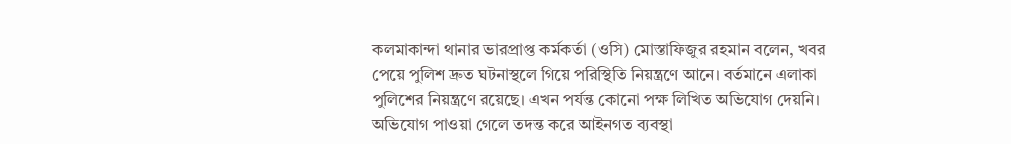কলমাকান্দা থানার ভারপ্রাপ্ত কর্মকর্তা (ওসি) মোস্তাফিজুর রহমান বলেন, খবর পেয়ে পুলিশ দ্রুত ঘটনাস্থলে গিয়ে পরিস্থিতি নিয়ন্ত্রণে আনে। বর্তমানে এলাকা পুলিশের নিয়ন্ত্রণে রয়েছে। এখন পর্যন্ত কোনো পক্ষ লিখিত অভিযোগ দেয়নি। অভিযোগ পাওয়া গেলে তদন্ত করে আইনগত ব্যবস্থা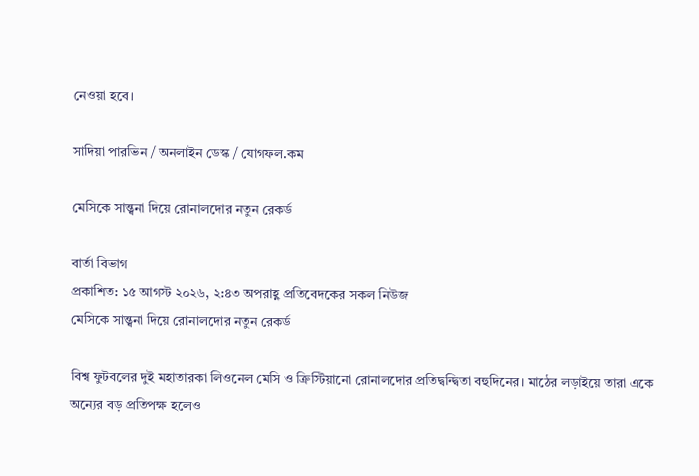নেওয়া হবে।

সাদিয়া পারভিন / অনলাইন ডেস্ক / যোগফল.কম

মেসিকে সান্ত্বনা দিয়ে রোনালদোর নতুন রেকর্ড

বার্তা বিভাগ
প্রকাশিত: ১৫ আগস্ট ২০২৬, ২:৪৩ অপরাহ্ণ প্রতিবেদকের সকল নিউজ
মেসিকে সান্ত্বনা দিয়ে রোনালদোর নতুন রেকর্ড

বিশ্ব ফুটবলের দুই মহাতারকা লিওনেল মেসি ও ক্রিস্টিয়ানো রোনালদোর প্রতিদ্বন্দ্বিতা বহুদিনের। মাঠের লড়াইয়ে তারা একে অন্যের বড় প্রতিপক্ষ হলেও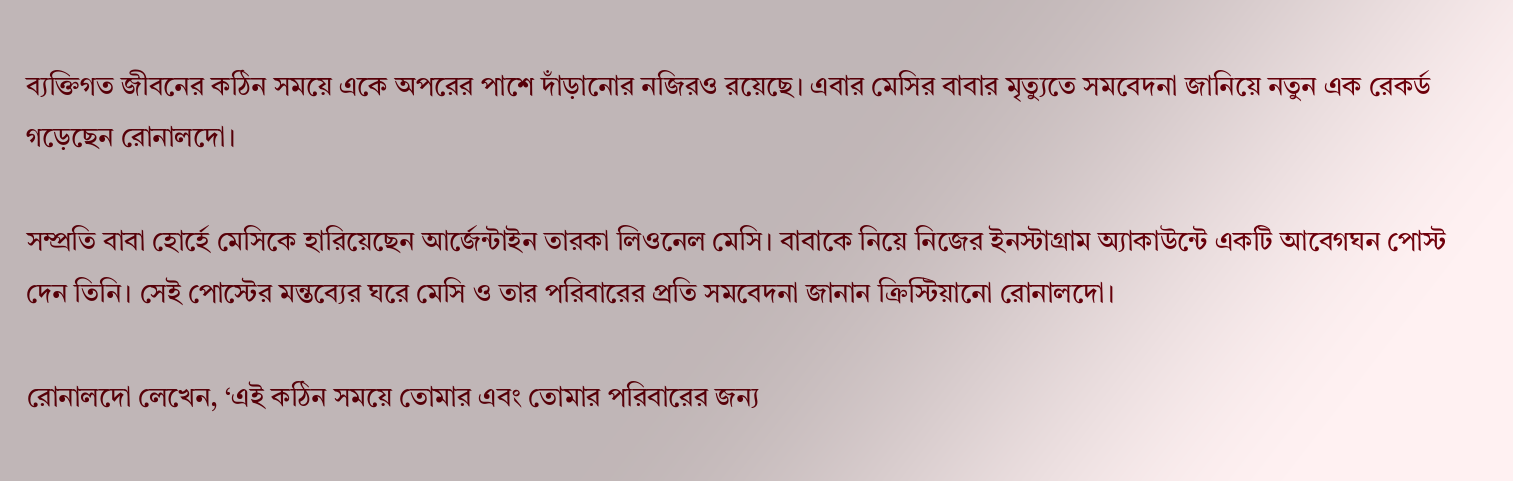ব্যক্তিগত জীবনের কঠিন সময়ে একে অপরের পাশে দাঁড়ানোর নজিরও রয়েছে। এবার মেসির বাবার মৃত্যুতে সমবেদনা জানিয়ে নতুন এক রেকর্ড গড়েছেন রোনালদো।

সম্প্রতি বাবা হোর্হে মেসিকে হারিয়েছেন আর্জেন্টাইন তারকা লিওনেল মেসি। বাবাকে নিয়ে নিজের ইনস্টাগ্রাম অ্যাকাউন্টে একটি আবেগঘন পোস্ট দেন তিনি। সেই পোস্টের মন্তব্যের ঘরে মেসি ও তার পরিবারের প্রতি সমবেদনা জানান ক্রিস্টিয়ানো রোনালদো।

রোনালদো লেখেন, ‘এই কঠিন সময়ে তোমার এবং তোমার পরিবারের জন্য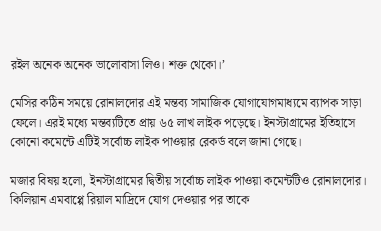রইল অনেক অনেক ভালোবাসা লিও। শক্ত থেকো।’

মেসির কঠিন সময়ে রোনালদোর এই মন্তব্য সামাজিক যোগাযোগমাধ্যমে ব্যাপক সাড়া ফেলে। এরই মধ্যে মন্তব্যটিতে প্রায় ৬৫ লাখ লাইক পড়েছে। ইনস্টাগ্রামের ইতিহাসে কোনো কমেন্টে এটিই সর্বোচ্চ লাইক পাওয়ার রেকর্ড বলে জানা গেছে।

মজার বিষয় হলো, ইনস্টাগ্রামের দ্বিতীয় সর্বোচ্চ লাইক পাওয়া কমেন্টটিও রোনালদোর। কিলিয়ান এমবাপ্পে রিয়াল মাদ্রিদে যোগ দেওয়ার পর তাকে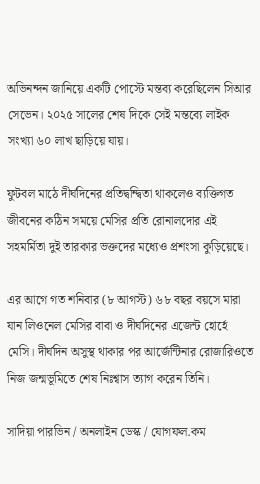অভিনন্দন জানিয়ে একটি পোস্টে মন্তব্য করেছিলেন সিআর সেভেন। ২০২৫ সালের শেষ দিকে সেই মন্তব্যে লাইক সংখ্যা ৬০ লাখ ছাড়িয়ে যায়।

ফুটবল মাঠে দীর্ঘদিনের প্রতিদ্বন্দ্বিতা থাকলেও ব্যক্তিগত জীবনের কঠিন সময়ে মেসির প্রতি রোনালদোর এই সহমর্মিতা দুই তারকার ভক্তদের মধ্যেও প্রশংসা কুড়িয়েছে।

এর আগে গত শনিবার (৮ আগস্ট) ৬৮ বছর বয়সে মারা যান লিওনেল মেসির বাবা ও দীর্ঘদিনের এজেন্ট হোর্হে মেসি। দীর্ঘদিন অসুস্থ থাকার পর আর্জেন্টিনার রোজারিওতে নিজ জন্মভূমিতে শেষ নিঃশ্বাস ত্যাগ করেন তিনি।

সাদিয়া পারভিন / অনলাইন ডেস্ক / যোগফল.কম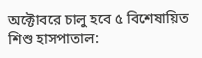অক্টোবরে চালু হবে ৫ বিশেষায়িত শিশু হাসপাতাল: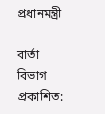প্রধানমন্ত্রী

বার্তা বিভাগ
প্রকাশিত: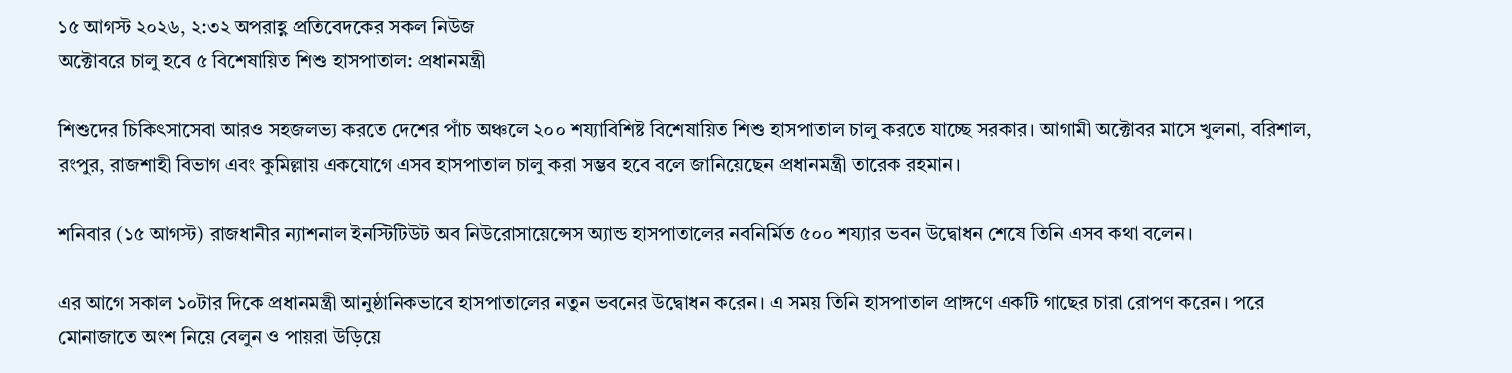১৫ আগস্ট ২০২৬, ২:৩২ অপরাহ্ণ প্রতিবেদকের সকল নিউজ
অক্টোবরে চালু হবে ৫ বিশেষায়িত শিশু হাসপাতাল: প্রধানমন্ত্রী

শিশুদের চিকিৎসাসেবা আরও সহজলভ্য করতে দেশের পাঁচ অঞ্চলে ২০০ শয্যাবিশিষ্ট বিশেষায়িত শিশু হাসপাতাল চালু করতে যাচ্ছে সরকার। আগামী অক্টোবর মাসে খুলনা, বরিশাল, রংপুর, রাজশাহী বিভাগ এবং কুমিল্লায় একযোগে এসব হাসপাতাল চালু করা সম্ভব হবে বলে জানিয়েছেন প্রধানমন্ত্রী তারেক রহমান।

শনিবার (১৫ আগস্ট) রাজধানীর ন্যাশনাল ইনস্টিটিউট অব নিউরোসায়েন্সেস অ্যান্ড হাসপাতালের নবনির্মিত ৫০০ শয্যার ভবন উদ্বোধন শেষে তিনি এসব কথা বলেন।

এর আগে সকাল ১০টার দিকে প্রধানমন্ত্রী আনুষ্ঠানিকভাবে হাসপাতালের নতুন ভবনের উদ্বোধন করেন। এ সময় তিনি হাসপাতাল প্রাঙ্গণে একটি গাছের চারা রোপণ করেন। পরে মোনাজাতে অংশ নিয়ে বেলুন ও পায়রা উড়িয়ে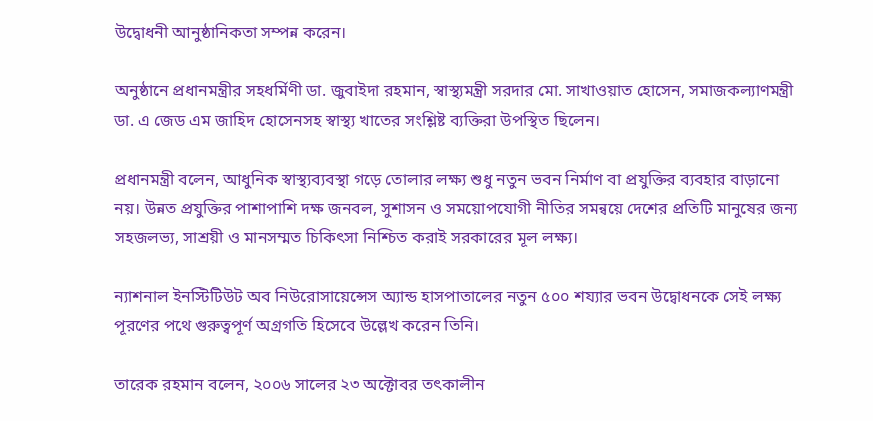উদ্বোধনী আনুষ্ঠানিকতা সম্পন্ন করেন।

অনুষ্ঠানে প্রধানমন্ত্রীর সহধর্মিণী ডা. জুবাইদা রহমান, স্বাস্থ্যমন্ত্রী সরদার মো. সাখাওয়াত হোসেন, সমাজকল্যাণমন্ত্রী ডা. এ জেড এম জাহিদ হোসেনসহ স্বাস্থ্য খাতের সংশ্লিষ্ট ব্যক্তিরা উপস্থিত ছিলেন।

প্রধানমন্ত্রী বলেন, আধুনিক স্বাস্থ্যব্যবস্থা গড়ে তোলার লক্ষ্য শুধু নতুন ভবন নির্মাণ বা প্রযুক্তির ব্যবহার বাড়ানো নয়। উন্নত প্রযুক্তির পাশাপাশি দক্ষ জনবল, সুশাসন ও সময়োপযোগী নীতির সমন্বয়ে দেশের প্রতিটি মানুষের জন্য সহজলভ্য, সাশ্রয়ী ও মানসম্মত চিকিৎসা নিশ্চিত করাই সরকারের মূল লক্ষ্য।

ন্যাশনাল ইনস্টিটিউট অব নিউরোসায়েন্সেস অ্যান্ড হাসপাতালের নতুন ৫০০ শয্যার ভবন উদ্বোধনকে সেই লক্ষ্য পূরণের পথে গুরুত্বপূর্ণ অগ্রগতি হিসেবে উল্লেখ করেন তিনি।

তারেক রহমান বলেন, ২০০৬ সালের ২৩ অক্টোবর তৎকালীন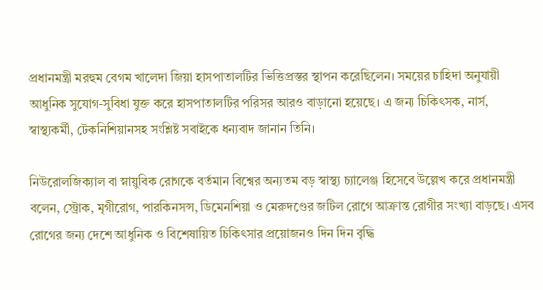প্রধানমন্ত্রী মরহুম বেগম খালেদা জিয়া হাসপাতালটির ভিত্তিপ্রস্তর স্থাপন করেছিলেন। সময়ের চাহিদা অনুযায়ী আধুনিক সুযোগ-সুবিধা যুক্ত করে হাসপাতালটির পরিসর আরও বাড়ানো হয়েছে। এ জন্য চিকিৎসক, নার্স, স্বাস্থ্যকর্মী, টেকনিশিয়ানসহ সংশ্লিষ্ট সবাইকে ধন্যবাদ জানান তিনি।

নিউরোলজিক্যাল বা স্নায়ুবিক রোগকে বর্তমান বিশ্বের অন্যতম বড় স্বাস্থ্য চ্যালেঞ্জ হিসেবে উল্লেখ করে প্রধানমন্ত্রী বলেন, স্ট্রোক, মৃগীরোগ, পারকিনসন্স, ডিমেনশিয়া ও মেরুদণ্ডের জটিল রোগে আক্রান্ত রোগীর সংখ্যা বাড়ছে। এসব রোগের জন্য দেশে আধুনিক ও বিশেষায়িত চিকিৎসার প্রয়োজনও দিন দিন বৃদ্ধি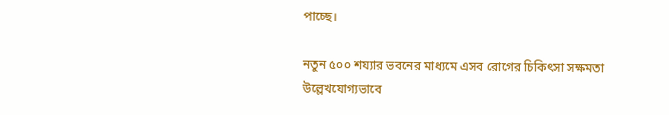পাচ্ছে।

নতুন ৫০০ শয্যার ভবনের মাধ্যমে এসব রোগের চিকিৎসা সক্ষমতা উল্লেখযোগ্যভাবে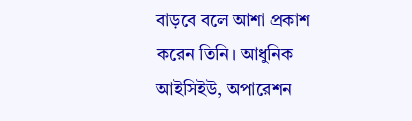বাড়বে বলে আশা প্রকাশ করেন তিনি। আধুনিক আইসিইউ, অপারেশন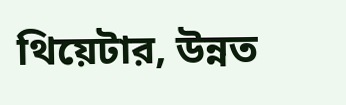থিয়েটার, উন্নত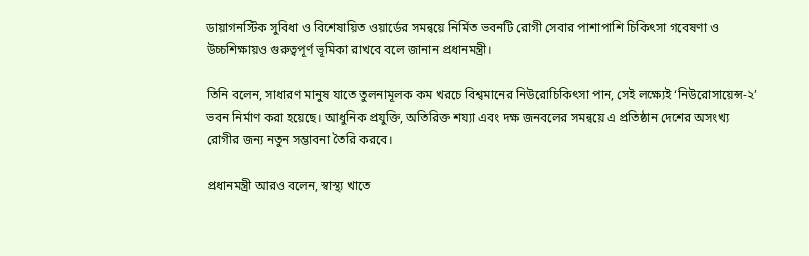ডায়াগনস্টিক সুবিধা ও বিশেষায়িত ওয়ার্ডের সমন্বয়ে নির্মিত ভবনটি রোগী সেবার পাশাপাশি চিকিৎসা গবেষণা ও উচ্চশিক্ষায়ও গুরুত্বপূর্ণ ভূমিকা রাখবে বলে জানান প্রধানমন্ত্রী।

তিনি বলেন, সাধারণ মানুষ যাতে তুলনামূলক কম খরচে বিশ্বমানের নিউরোচিকিৎসা পান, সেই লক্ষ্যেই ‘নিউরোসায়েন্স-২’ ভবন নির্মাণ করা হয়েছে। আধুনিক প্রযুক্তি, অতিরিক্ত শয্যা এবং দক্ষ জনবলের সমন্বয়ে এ প্রতিষ্ঠান দেশের অসংখ্য রোগীর জন্য নতুন সম্ভাবনা তৈরি করবে।

প্রধানমন্ত্রী আরও বলেন, স্বাস্থ্য খাতে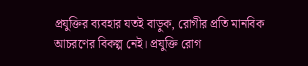প্রযুক্তির ব্যবহার যতই বাড়ুক, রোগীর প্রতি মানবিক আচরণের বিকল্প নেই। প্রযুক্তি রোগ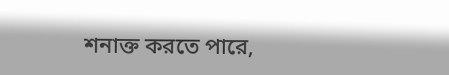শনাক্ত করতে পারে,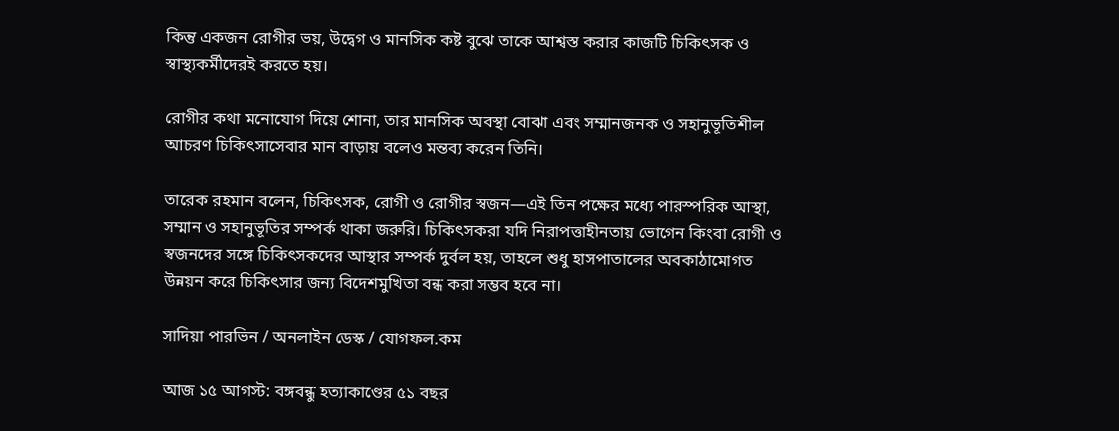কিন্তু একজন রোগীর ভয়, উদ্বেগ ও মানসিক কষ্ট বুঝে তাকে আশ্বস্ত করার কাজটি চিকিৎসক ও স্বাস্থ্যকর্মীদেরই করতে হয়।

রোগীর কথা মনোযোগ দিয়ে শোনা, তার মানসিক অবস্থা বোঝা এবং সম্মানজনক ও সহানুভূতিশীল আচরণ চিকিৎসাসেবার মান বাড়ায় বলেও মন্তব্য করেন তিনি।

তারেক রহমান বলেন, চিকিৎসক, রোগী ও রোগীর স্বজন—এই তিন পক্ষের মধ্যে পারস্পরিক আস্থা, সম্মান ও সহানুভূতির সম্পর্ক থাকা জরুরি। চিকিৎসকরা যদি নিরাপত্তাহীনতায় ভোগেন কিংবা রোগী ও স্বজনদের সঙ্গে চিকিৎসকদের আস্থার সম্পর্ক দুর্বল হয়, তাহলে শুধু হাসপাতালের অবকাঠামোগত উন্নয়ন করে চিকিৎসার জন্য বিদেশমুখিতা বন্ধ করা সম্ভব হবে না।

সাদিয়া পারভিন / অনলাইন ডেস্ক / যোগফল.কম

আজ ১৫ আগস্ট: বঙ্গবন্ধু হত্যাকাণ্ডের ৫১ বছর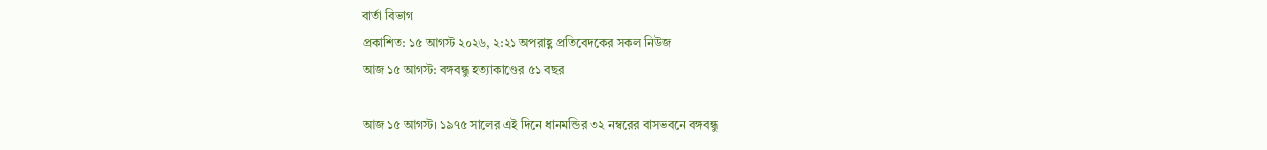বার্তা বিভাগ
প্রকাশিত: ১৫ আগস্ট ২০২৬, ২:২১ অপরাহ্ণ প্রতিবেদকের সকল নিউজ
আজ ১৫ আগস্ট: বঙ্গবন্ধু হত্যাকাণ্ডের ৫১ বছর

আজ ১৫ আগস্ট। ১৯৭৫ সালের এই দিনে ধানমন্ডির ৩২ নম্বরের বাসভবনে বঙ্গবন্ধু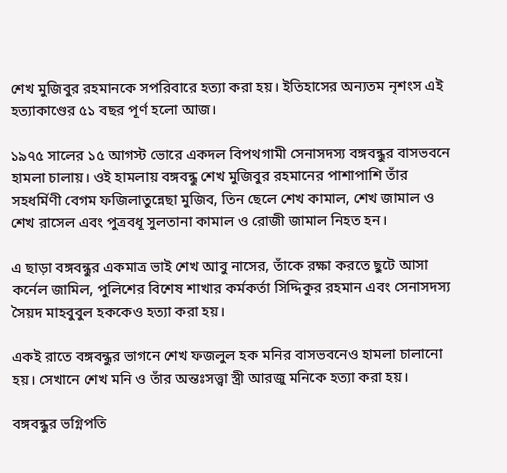শেখ মুজিবুর রহমানকে সপরিবারে হত্যা করা হয়। ইতিহাসের অন্যতম নৃশংস এই হত্যাকাণ্ডের ৫১ বছর পূর্ণ হলো আজ।

১৯৭৫ সালের ১৫ আগস্ট ভোরে একদল বিপথগামী সেনাসদস্য বঙ্গবন্ধুর বাসভবনে হামলা চালায়। ওই হামলায় বঙ্গবন্ধু শেখ মুজিবুর রহমানের পাশাপাশি তাঁর সহধর্মিণী বেগম ফজিলাতুন্নেছা মুজিব, তিন ছেলে শেখ কামাল, শেখ জামাল ও শেখ রাসেল এবং পুত্রবধূ সুলতানা কামাল ও রোজী জামাল নিহত হন।

এ ছাড়া বঙ্গবন্ধুর একমাত্র ভাই শেখ আবু নাসের, তাঁকে রক্ষা করতে ছুটে আসা কর্নেল জামিল, পুলিশের বিশেষ শাখার কর্মকর্তা সিদ্দিকুর রহমান এবং সেনাসদস্য সৈয়দ মাহবুবুল হককেও হত্যা করা হয়।

একই রাতে বঙ্গবন্ধুর ভাগনে শেখ ফজলুল হক মনির বাসভবনেও হামলা চালানো হয়। সেখানে শেখ মনি ও তাঁর অন্তঃসত্ত্বা স্ত্রী আরজু মনিকে হত্যা করা হয়।

বঙ্গবন্ধুর ভগ্নিপতি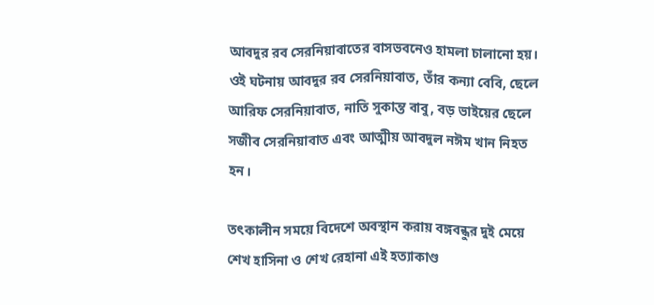আবদুর রব সেরনিয়াবাতের বাসভবনেও হামলা চালানো হয়। ওই ঘটনায় আবদুর রব সেরনিয়াবাত, তাঁর কন্যা বেবি, ছেলে আরিফ সেরনিয়াবাত, নাতি সুকান্ত বাবু, বড় ভাইয়ের ছেলে সজীব সেরনিয়াবাত এবং আত্মীয় আবদুল নঈম খান নিহত হন।

তৎকালীন সময়ে বিদেশে অবস্থান করায় বঙ্গবন্ধুর দুই মেয়ে শেখ হাসিনা ও শেখ রেহানা এই হত্যাকাণ্ড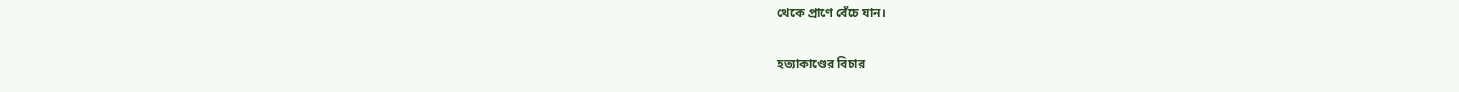থেকে প্রাণে বেঁচে যান।

হত্যাকাণ্ডের বিচার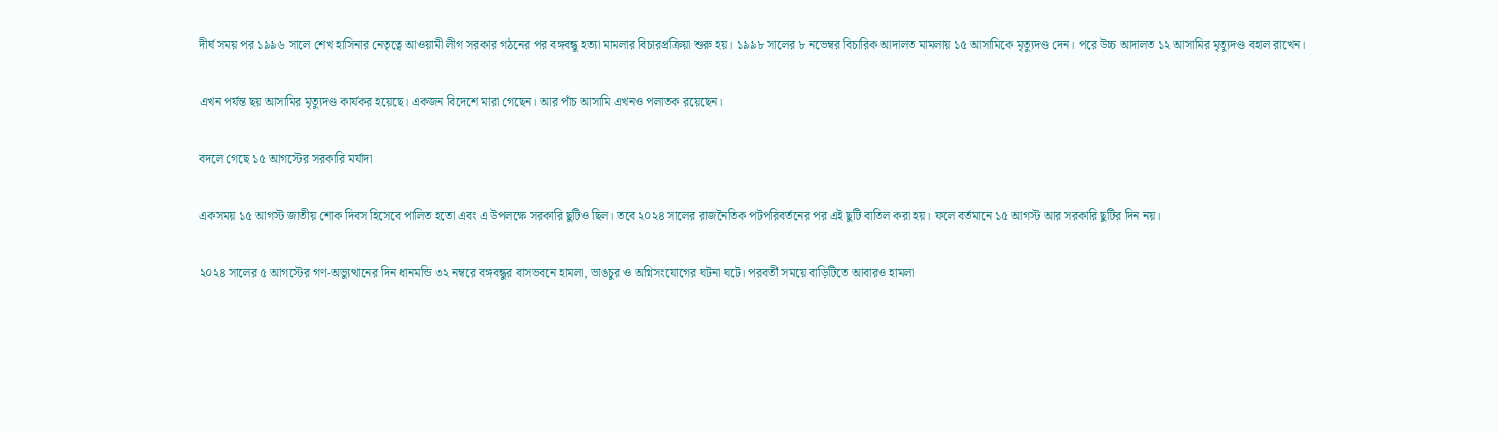দীর্ঘ সময় পর ১৯৯৬ সালে শেখ হাসিনার নেতৃত্বে আওয়ামী লীগ সরকার গঠনের পর বঙ্গবন্ধু হত্যা মামলার বিচারপ্রক্রিয়া শুরু হয়। ১৯৯৮ সালের ৮ নভেম্বর বিচারিক আদালত মামলায় ১৫ আসামিকে মৃত্যুদণ্ড দেন। পরে উচ্চ আদালত ১২ আসামির মৃত্যুদণ্ড বহাল রাখেন।

এখন পর্যন্ত ছয় আসামির মৃত্যুদণ্ড কার্যকর হয়েছে। একজন বিদেশে মারা গেছেন। আর পাঁচ আসামি এখনও পলাতক রয়েছেন।

বদলে গেছে ১৫ আগস্টের সরকারি মর্যাদা

একসময় ১৫ আগস্ট জাতীয় শোক দিবস হিসেবে পালিত হতো এবং এ উপলক্ষে সরকারি ছুটিও ছিল। তবে ২০২৪ সালের রাজনৈতিক পটপরিবর্তনের পর এই ছুটি বাতিল করা হয়। ফলে বর্তমানে ১৫ আগস্ট আর সরকারি ছুটির দিন নয়।

২০২৪ সালের ৫ আগস্টের গণ-অভ্যুত্থানের দিন ধানমন্ডি ৩২ নম্বরে বঙ্গবন্ধুর বাসভবনে হামলা, ভাঙচুর ও অগ্নিসংযোগের ঘটনা ঘটে। পরবর্তী সময়ে বাড়িটিতে আবারও হামলা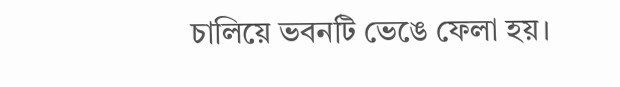চালিয়ে ভবনটি ভেঙে ফেলা হয়।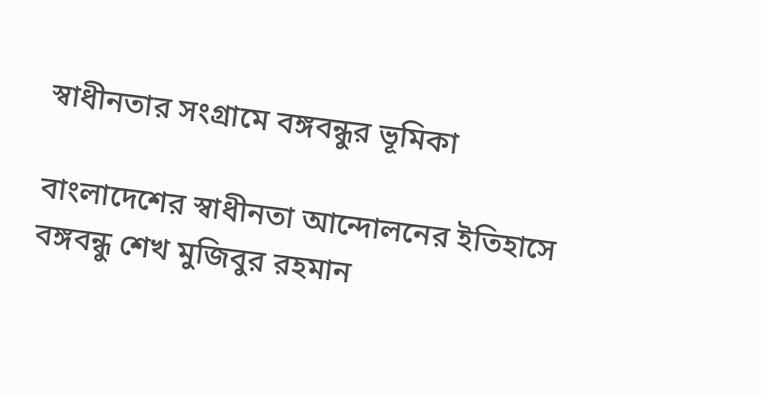স্বাধীনতার সংগ্রামে বঙ্গবন্ধুর ভূমিকা

বাংলাদেশের স্বাধীনতা আন্দোলনের ইতিহাসে বঙ্গবন্ধু শেখ মুজিবুর রহমান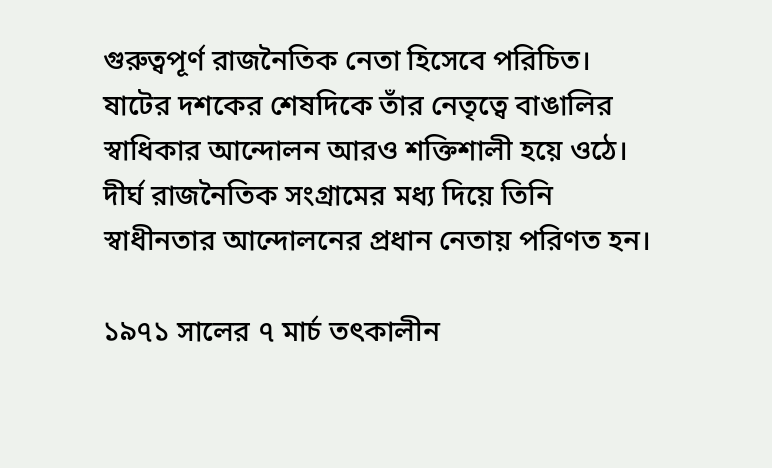গুরুত্বপূর্ণ রাজনৈতিক নেতা হিসেবে পরিচিত। ষাটের দশকের শেষদিকে তাঁর নেতৃত্বে বাঙালির স্বাধিকার আন্দোলন আরও শক্তিশালী হয়ে ওঠে। দীর্ঘ রাজনৈতিক সংগ্রামের মধ্য দিয়ে তিনি স্বাধীনতার আন্দোলনের প্রধান নেতায় পরিণত হন।

১৯৭১ সালের ৭ মার্চ তৎকালীন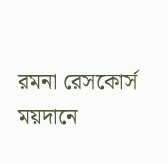রমনা রেসকোর্স ময়দানে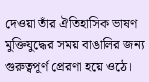দেওয়া তাঁর ঐতিহাসিক ভাষণ মুক্তিযুদ্ধের সময় বাঙালির জন্য গুরুত্বপূর্ণ প্রেরণা হয়ে ওঠে।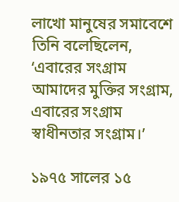লাখো মানুষের সমাবেশে তিনি বলেছিলেন, ‘এবারের সংগ্রাম আমাদের মুক্তির সংগ্রাম, এবারের সংগ্রাম স্বাধীনতার সংগ্রাম।’

১৯৭৫ সালের ১৫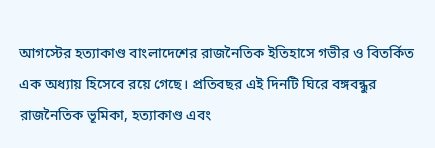আগস্টের হত্যাকাণ্ড বাংলাদেশের রাজনৈতিক ইতিহাসে গভীর ও বিতর্কিত এক অধ্যায় হিসেবে রয়ে গেছে। প্রতিবছর এই দিনটি ঘিরে বঙ্গবন্ধুর রাজনৈতিক ভূমিকা, হত্যাকাণ্ড এবং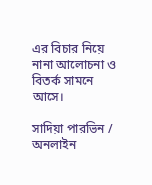এর বিচার নিয়ে নানা আলোচনা ও বিতর্ক সামনে আসে।

সাদিয়া পারভিন / অনলাইন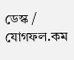ডেস্ক / যোগফল.কম